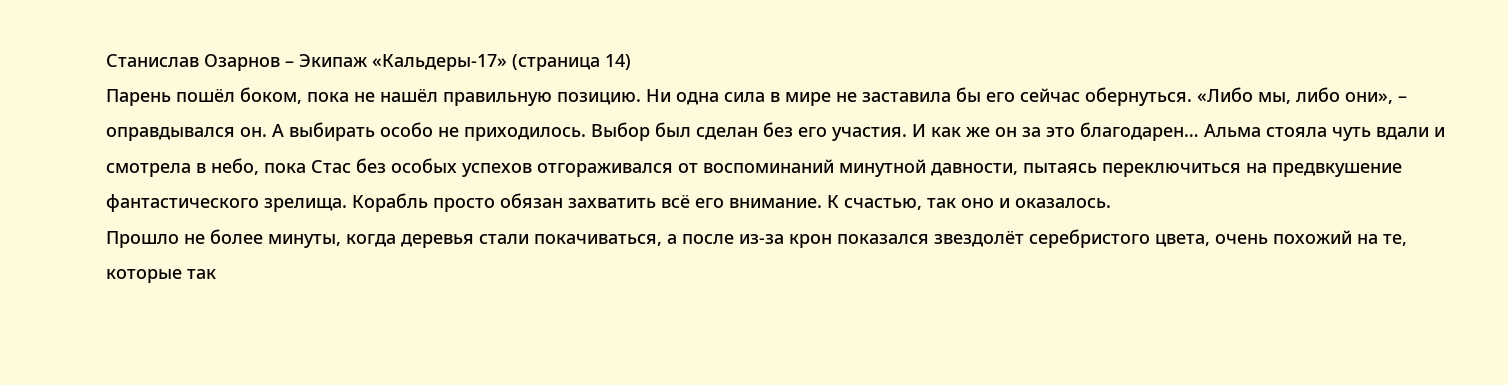Станислав Озарнов – Экипаж «Кальдеры-17» (страница 14)
Парень пошёл боком, пока не нашёл правильную позицию. Ни одна сила в мире не заставила бы его сейчас обернуться. «Либо мы, либо они», – оправдывался он. А выбирать особо не приходилось. Выбор был сделан без его участия. И как же он за это благодарен… Альма стояла чуть вдали и смотрела в небо, пока Стас без особых успехов отгораживался от воспоминаний минутной давности, пытаясь переключиться на предвкушение фантастического зрелища. Корабль просто обязан захватить всё его внимание. К счастью, так оно и оказалось.
Прошло не более минуты, когда деревья стали покачиваться, а после из-за крон показался звездолёт серебристого цвета, очень похожий на те, которые так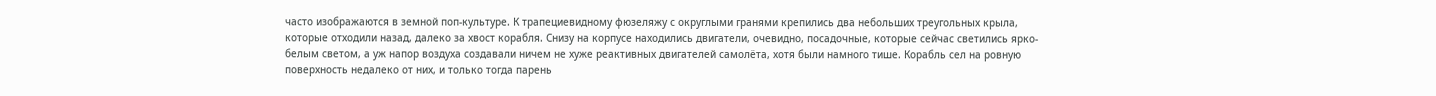часто изображаются в земной поп-культуре. К трапециевидному фюзеляжу с округлыми гранями крепились два небольших треугольных крыла, которые отходили назад, далеко за хвост корабля. Снизу на корпусе находились двигатели, очевидно, посадочные, которые сейчас светились ярко-белым светом, а уж напор воздуха создавали ничем не хуже реактивных двигателей самолёта, хотя были намного тише. Корабль сел на ровную поверхность недалеко от них, и только тогда парень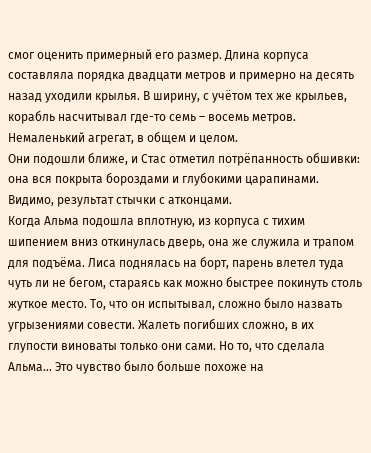смог оценить примерный его размер. Длина корпуса составляла порядка двадцати метров и примерно на десять назад уходили крылья. В ширину, с учётом тех же крыльев, корабль насчитывал где-то семь – восемь метров. Немаленький агрегат, в общем и целом.
Они подошли ближе, и Стас отметил потрёпанность обшивки: она вся покрыта бороздами и глубокими царапинами. Видимо, результат стычки с атконцами.
Когда Альма подошла вплотную, из корпуса с тихим шипением вниз откинулась дверь, она же служила и трапом для подъёма. Лиса поднялась на борт, парень влетел туда чуть ли не бегом, стараясь как можно быстрее покинуть столь жуткое место. То, что он испытывал, сложно было назвать угрызениями совести. Жалеть погибших сложно, в их глупости виноваты только они сами. Но то, что сделала Альма… Это чувство было больше похоже на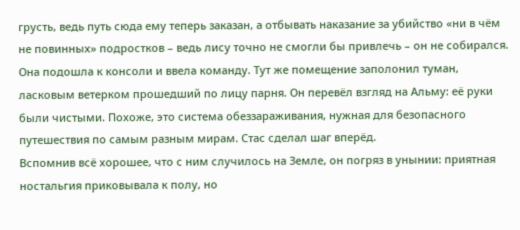грусть, ведь путь сюда ему теперь заказан, а отбывать наказание за убийство «ни в чём не повинных» подростков – ведь лису точно не смогли бы привлечь – он не собирался. Она подошла к консоли и ввела команду. Тут же помещение заполонил туман, ласковым ветерком прошедший по лицу парня. Он перевёл взгляд на Альму: её руки были чистыми. Похоже, это система обеззараживания, нужная для безопасного путешествия по самым разным мирам. Стас сделал шаг вперёд.
Вспомнив всё хорошее, что с ним случилось на Земле, он погряз в унынии: приятная ностальгия приковывала к полу, но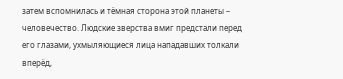затем вспомнилась и тёмная сторона этой планеты – человечество. Людские зверства вмиг предстали перед его глазами, ухмыляющиеся лица нападавших толкали вперёд,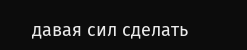давая сил сделать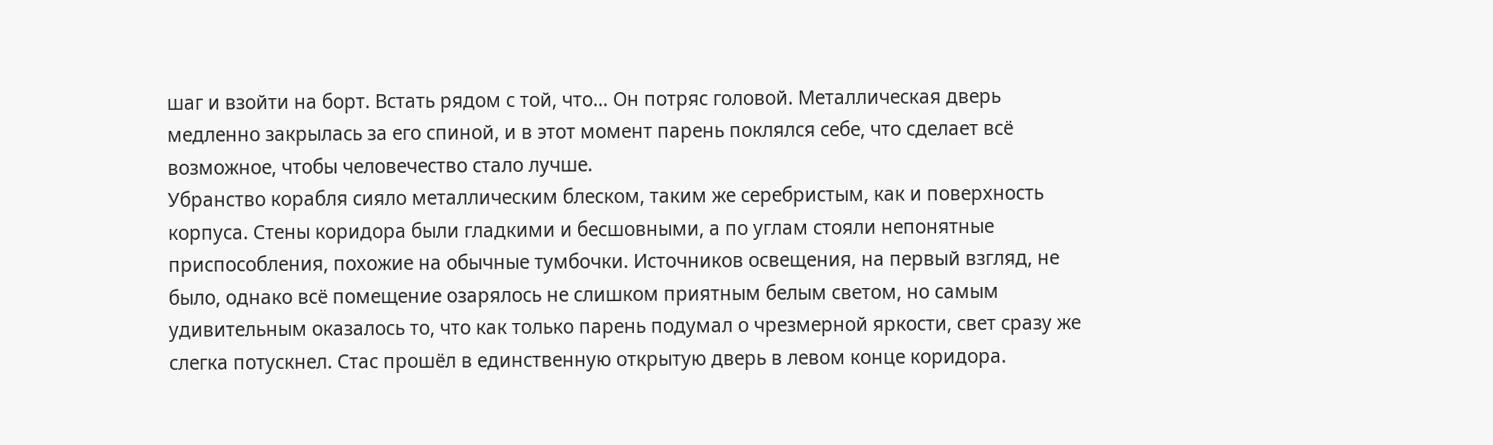шаг и взойти на борт. Встать рядом с той, что… Он потряс головой. Металлическая дверь медленно закрылась за его спиной, и в этот момент парень поклялся себе, что сделает всё возможное, чтобы человечество стало лучше.
Убранство корабля сияло металлическим блеском, таким же серебристым, как и поверхность корпуса. Стены коридора были гладкими и бесшовными, а по углам стояли непонятные приспособления, похожие на обычные тумбочки. Источников освещения, на первый взгляд, не было, однако всё помещение озарялось не слишком приятным белым светом, но самым удивительным оказалось то, что как только парень подумал о чрезмерной яркости, свет сразу же слегка потускнел. Стас прошёл в единственную открытую дверь в левом конце коридора.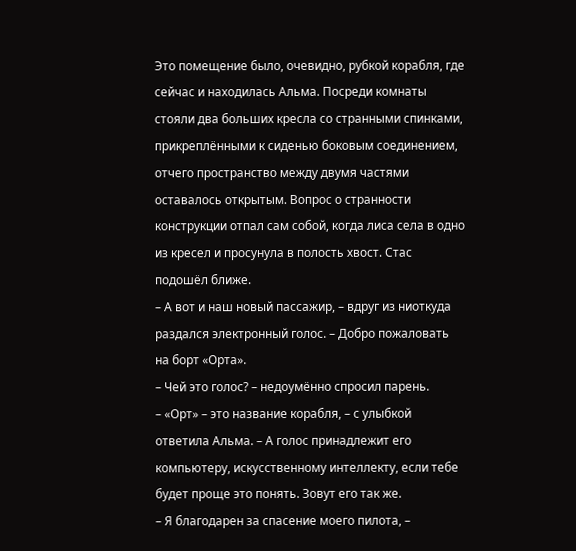Это помещение было, очевидно, рубкой корабля, где сейчас и находилась Альма. Посреди комнаты стояли два больших кресла со странными спинками, прикреплёнными к сиденью боковым соединением, отчего пространство между двумя частями оставалось открытым. Вопрос о странности конструкции отпал сам собой, когда лиса села в одно из кресел и просунула в полость хвост. Стас подошёл ближе.
– А вот и наш новый пассажир, – вдруг из ниоткуда раздался электронный голос. – Добро пожаловать на борт «Орта».
– Чей это голос? – недоумённо спросил парень.
– «Орт» – это название корабля, – с улыбкой ответила Альма. – А голос принадлежит его компьютеру, искусственному интеллекту, если тебе будет проще это понять. Зовут его так же.
– Я благодарен за спасение моего пилота, –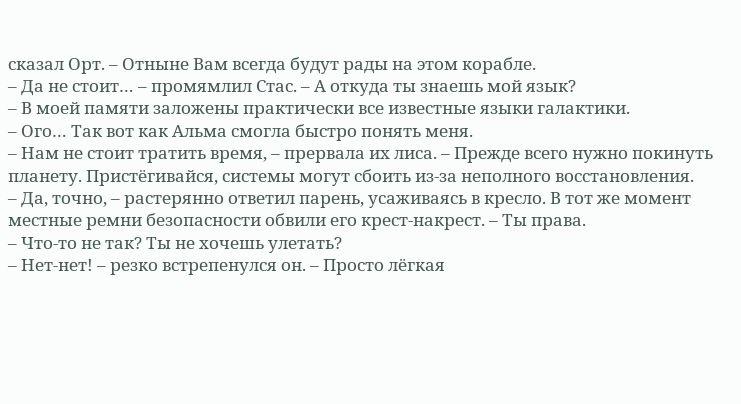сказал Орт. – Отныне Вам всегда будут рады на этом корабле.
– Да не стоит… – промямлил Стас. – А откуда ты знаешь мой язык?
– В моей памяти заложены практически все известные языки галактики.
– Ого… Так вот как Альма смогла быстро понять меня.
– Нам не стоит тратить время, – прервала их лиса. – Прежде всего нужно покинуть планету. Пристёгивайся, системы могут сбоить из-за неполного восстановления.
– Да, точно, – растерянно ответил парень, усаживаясь в кресло. В тот же момент местные ремни безопасности обвили его крест-накрест. – Ты права.
– Что-то не так? Ты не хочешь улетать?
– Нет-нет! – резко встрепенулся он. – Просто лёгкая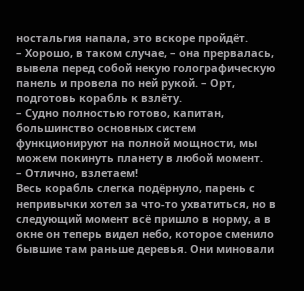ностальгия напала, это вскоре пройдёт.
– Хорошо, в таком случае, – она прервалась, вывела перед собой некую голографическую панель и провела по ней рукой. – Орт, подготовь корабль к взлёту.
– Судно полностью готово, капитан, большинство основных систем функционируют на полной мощности, мы можем покинуть планету в любой момент.
– Отлично, взлетаем!
Весь корабль слегка подёрнуло, парень с непривычки хотел за что-то ухватиться, но в следующий момент всё пришло в норму, а в окне он теперь видел небо, которое сменило бывшие там раньше деревья. Они миновали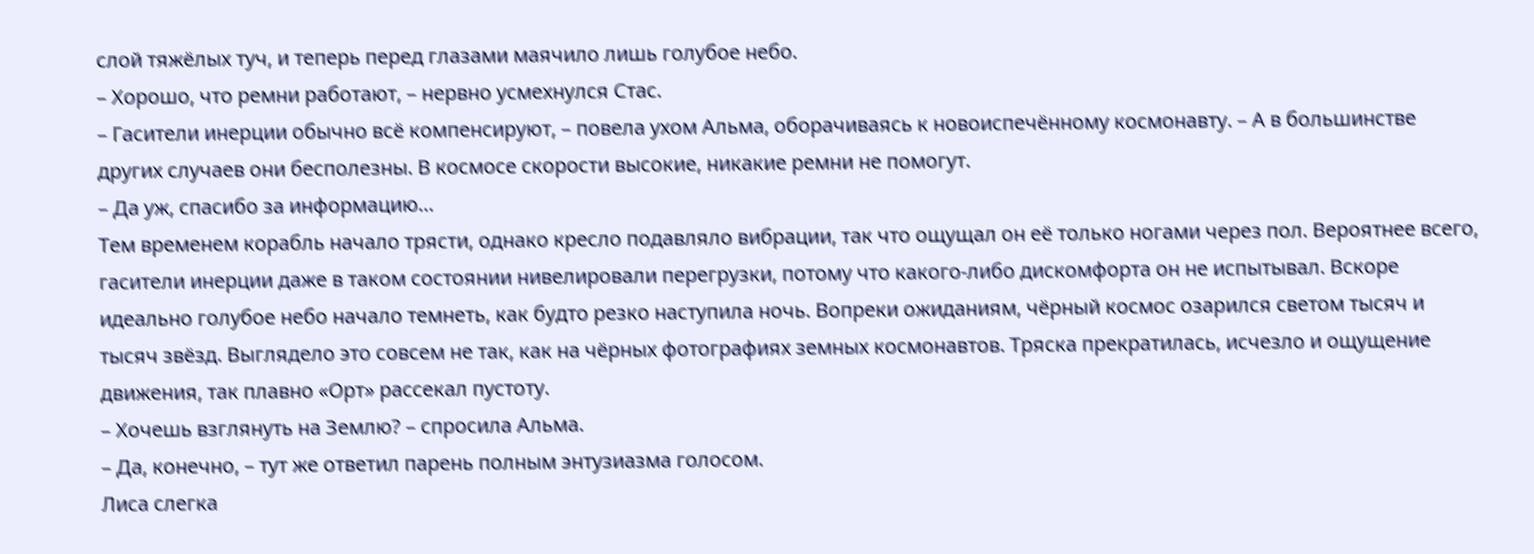слой тяжёлых туч, и теперь перед глазами маячило лишь голубое небо.
– Хорошо, что ремни работают, – нервно усмехнулся Стас.
– Гасители инерции обычно всё компенсируют, – повела ухом Альма, оборачиваясь к новоиспечённому космонавту. – А в большинстве других случаев они бесполезны. В космосе скорости высокие, никакие ремни не помогут.
– Да уж, спасибо за информацию…
Тем временем корабль начало трясти, однако кресло подавляло вибрации, так что ощущал он её только ногами через пол. Вероятнее всего, гасители инерции даже в таком состоянии нивелировали перегрузки, потому что какого-либо дискомфорта он не испытывал. Вскоре идеально голубое небо начало темнеть, как будто резко наступила ночь. Вопреки ожиданиям, чёрный космос озарился светом тысяч и тысяч звёзд. Выглядело это совсем не так, как на чёрных фотографиях земных космонавтов. Тряска прекратилась, исчезло и ощущение движения, так плавно «Орт» рассекал пустоту.
– Хочешь взглянуть на Землю? – спросила Альма.
– Да, конечно, – тут же ответил парень полным энтузиазма голосом.
Лиса слегка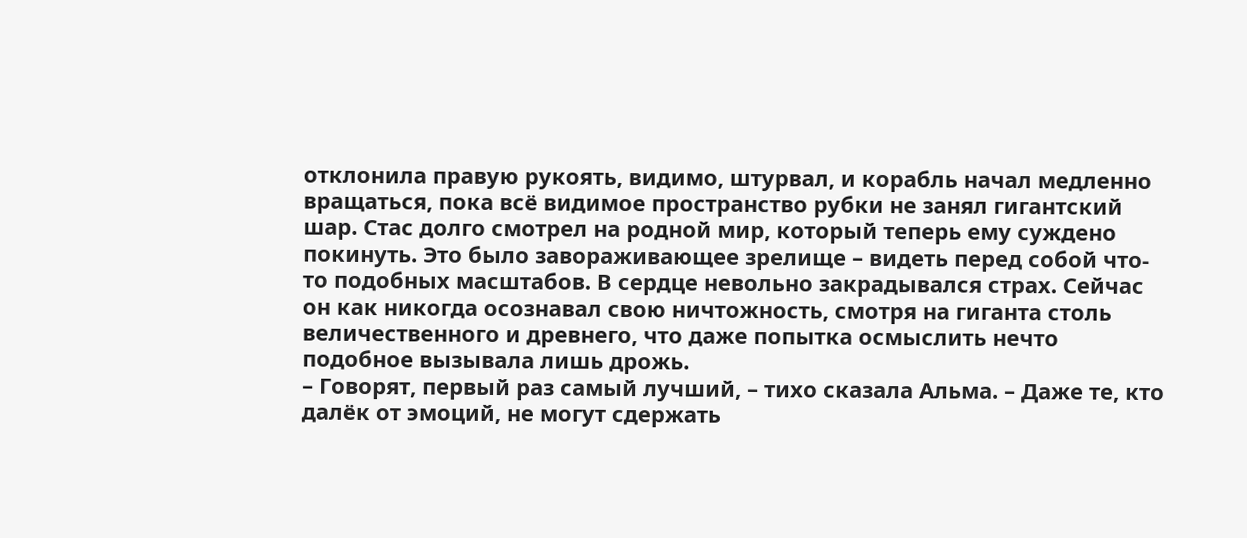отклонила правую рукоять, видимо, штурвал, и корабль начал медленно вращаться, пока всё видимое пространство рубки не занял гигантский шар. Стас долго смотрел на родной мир, который теперь ему суждено покинуть. Это было завораживающее зрелище – видеть перед собой что-то подобных масштабов. В сердце невольно закрадывался страх. Сейчас он как никогда осознавал свою ничтожность, смотря на гиганта столь величественного и древнего, что даже попытка осмыслить нечто подобное вызывала лишь дрожь.
– Говорят, первый раз самый лучший, – тихо сказала Альма. – Даже те, кто далёк от эмоций, не могут сдержать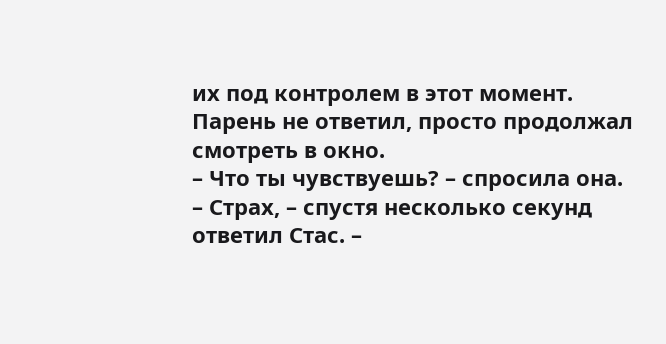их под контролем в этот момент.
Парень не ответил, просто продолжал смотреть в окно.
– Что ты чувствуешь? – спросила она.
– Страх, – спустя несколько секунд ответил Стас. –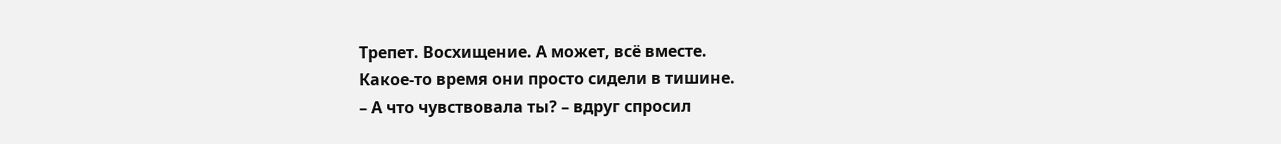Трепет. Восхищение. А может, всё вместе.
Какое-то время они просто сидели в тишине.
– А что чувствовала ты? – вдруг спросил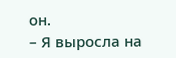он.
– Я выросла на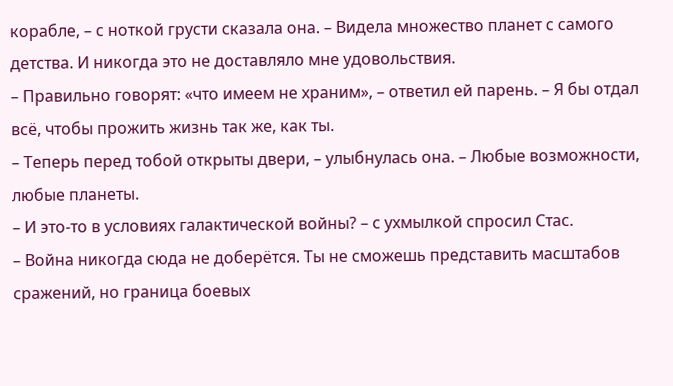корабле, – с ноткой грусти сказала она. – Видела множество планет с самого детства. И никогда это не доставляло мне удовольствия.
– Правильно говорят: «что имеем не храним», – ответил ей парень. – Я бы отдал всё, чтобы прожить жизнь так же, как ты.
– Теперь перед тобой открыты двери, – улыбнулась она. – Любые возможности, любые планеты.
– И это-то в условиях галактической войны? – с ухмылкой спросил Стас.
– Война никогда сюда не доберётся. Ты не сможешь представить масштабов сражений, но граница боевых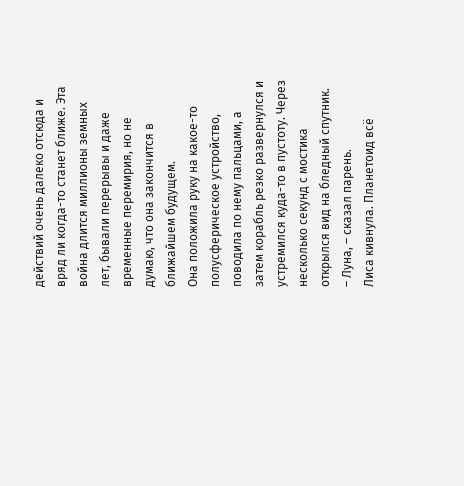действий очень далеко отсюда и вряд ли когда-то станет ближе. Эта война длится миллионы земных лет, бывали перерывы и даже временные перемирия, но не думаю, что она закончится в ближайшем будущем.
Она положила руку на какое-то полусферическое устройство, поводила по нему пальцами, а затем корабль резко развернулся и устремился куда-то в пустоту. Через несколько секунд с мостика открылся вид на бледный спутник.
– Луна, – сказал парень.
Лиса кивнула. Планетоид всё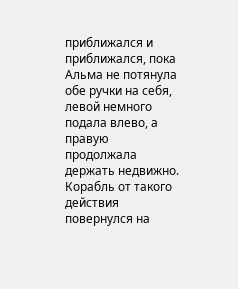приближался и приближался, пока Альма не потянула обе ручки на себя, левой немного подала влево, а правую продолжала держать недвижно. Корабль от такого действия повернулся на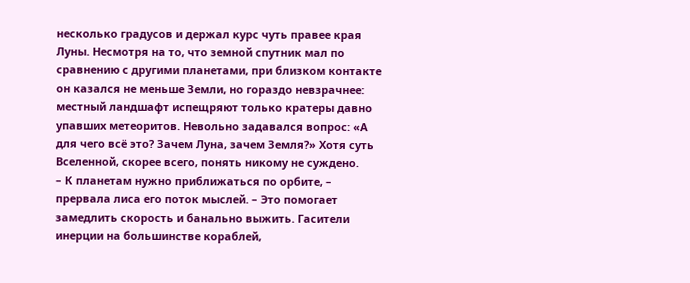несколько градусов и держал курс чуть правее края Луны. Несмотря на то, что земной спутник мал по сравнению с другими планетами, при близком контакте он казался не меньше Земли, но гораздо невзрачнее: местный ландшафт испещряют только кратеры давно упавших метеоритов. Невольно задавался вопрос: «А для чего всё это? Зачем Луна, зачем Земля?» Хотя суть Вселенной, скорее всего, понять никому не суждено.
– К планетам нужно приближаться по орбите, – прервала лиса его поток мыслей. – Это помогает замедлить скорость и банально выжить. Гасители инерции на большинстве кораблей,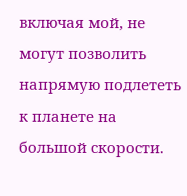включая мой, не могут позволить напрямую подлететь к планете на большой скорости.